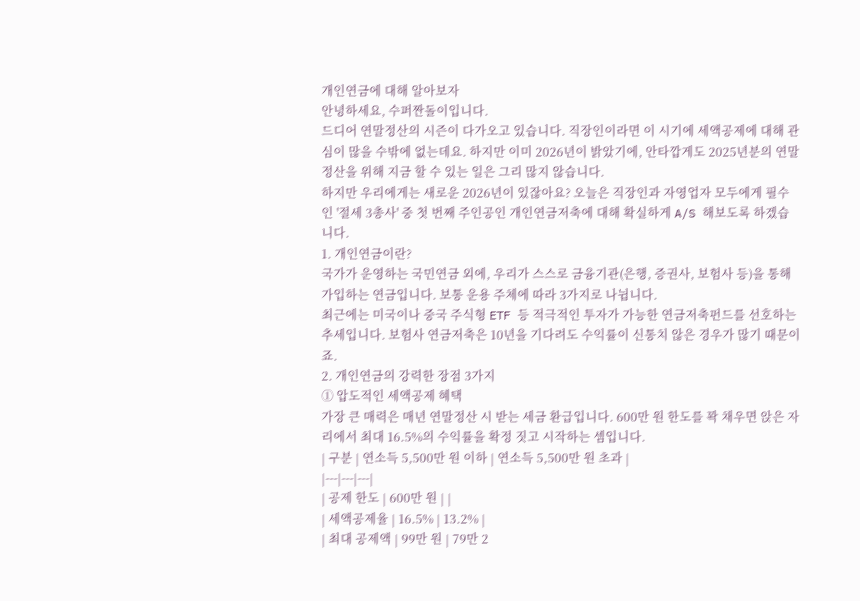개인연금에 대해 알아보자
안녕하세요, 수퍼짠돌이입니다.
드디어 연말정산의 시즌이 다가오고 있습니다. 직장인이라면 이 시기에 세액공제에 대해 관심이 많을 수밖에 없는데요. 하지만 이미 2026년이 밝았기에, 안타깝게도 2025년분의 연말정산을 위해 지금 할 수 있는 일은 그리 많지 않습니다.
하지만 우리에게는 새로운 2026년이 있잖아요? 오늘은 직장인과 자영업자 모두에게 필수인 '절세 3총사' 중 첫 번째 주인공인 개인연금저축에 대해 확실하게 A/S 해보도록 하겠습니다.
1. 개인연금이란?
국가가 운영하는 국민연금 외에, 우리가 스스로 금융기관(은행, 증권사, 보험사 등)을 통해 가입하는 연금입니다. 보통 운용 주체에 따라 3가지로 나뉩니다.
최근에는 미국이나 중국 주식형 ETF 등 적극적인 투자가 가능한 연금저축펀드를 선호하는 추세입니다. 보험사 연금저축은 10년을 기다려도 수익률이 신통치 않은 경우가 많기 때문이죠.
2. 개인연금의 강력한 장점 3가지
① 압도적인 세액공제 혜택
가장 큰 매력은 매년 연말정산 시 받는 세금 환급입니다. 600만 원 한도를 꽉 채우면 앉은 자리에서 최대 16.5%의 수익률을 확정 짓고 시작하는 셈입니다.
| 구분 | 연소득 5,500만 원 이하 | 연소득 5,500만 원 초과 |
|---|---|---|
| 공제 한도 | 600만 원 | |
| 세액공제율 | 16.5% | 13.2% |
| 최대 공제액 | 99만 원 | 79만 2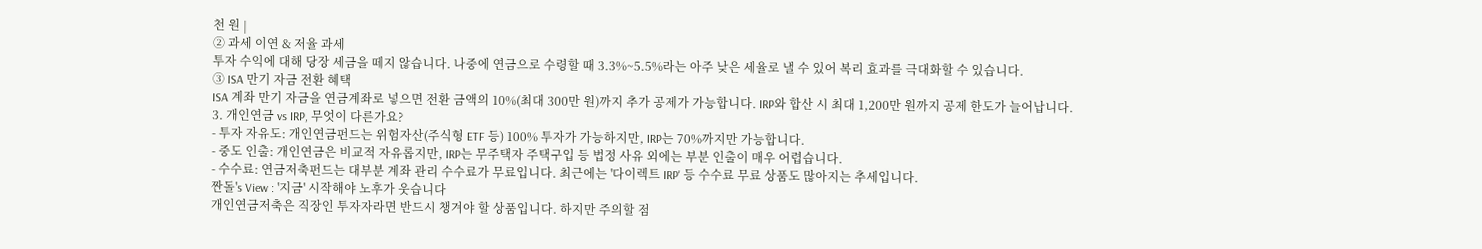천 원 |
② 과세 이연 & 저율 과세
투자 수익에 대해 당장 세금을 떼지 않습니다. 나중에 연금으로 수령할 때 3.3%~5.5%라는 아주 낮은 세율로 낼 수 있어 복리 효과를 극대화할 수 있습니다.
③ ISA 만기 자금 전환 혜택
ISA 계좌 만기 자금을 연금계좌로 넣으면 전환 금액의 10%(최대 300만 원)까지 추가 공제가 가능합니다. IRP와 합산 시 최대 1,200만 원까지 공제 한도가 늘어납니다.
3. 개인연금 vs IRP, 무엇이 다른가요?
- 투자 자유도: 개인연금펀드는 위험자산(주식형 ETF 등) 100% 투자가 가능하지만, IRP는 70%까지만 가능합니다.
- 중도 인출: 개인연금은 비교적 자유롭지만, IRP는 무주택자 주택구입 등 법정 사유 외에는 부분 인출이 매우 어렵습니다.
- 수수료: 연금저축펀드는 대부분 계좌 관리 수수료가 무료입니다. 최근에는 '다이렉트 IRP' 등 수수료 무료 상품도 많아지는 추세입니다.
짠돌's View : '지금' 시작해야 노후가 웃습니다
개인연금저축은 직장인 투자자라면 반드시 챙겨야 할 상품입니다. 하지만 주의할 점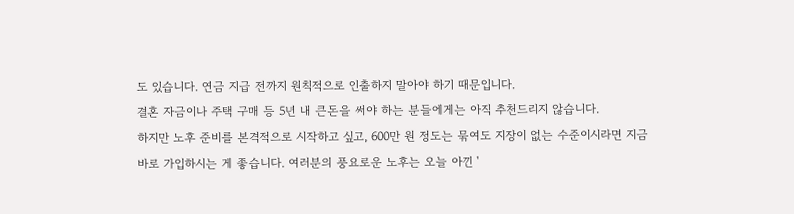도 있습니다. 연금 지급 전까지 원칙적으로 인출하지 말아야 하기 때문입니다.
결혼 자금이나 주택 구매 등 5년 내 큰돈을 써야 하는 분들에게는 아직 추천드리지 않습니다.
하지만 노후 준비를 본격적으로 시작하고 싶고, 600만 원 정도는 묶여도 지장이 없는 수준이시라면 지금 바로 가입하시는 게 좋습니다. 여러분의 풍요로운 노후는 오늘 아낀 '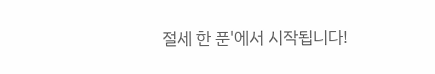절세 한 푼'에서 시작됩니다!